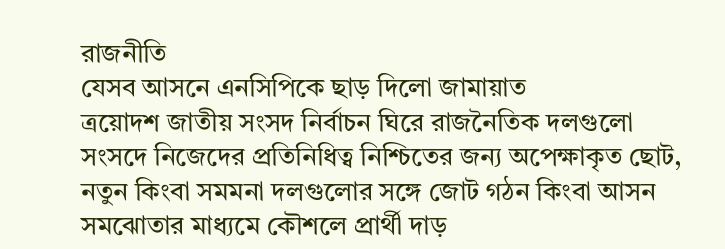রাজনীতি
যেসব আসনে এনসিপিকে ছাড় দিলো জামায়াত
ত্রয়োদশ জাতীয় সংসদ নির্বাচন ঘিরে রাজনৈতিক দলগুলো সংসদে নিজেদের প্রতিনিধিত্ব নিশ্চিতের জন্য অপেক্ষাকৃত ছোট, নতুন কিংবা সমমনা দলগুলোর সঙ্গে জোট গঠন কিংবা আসন সমঝোতার মাধ্যমে কৌশলে প্রার্থী দাড়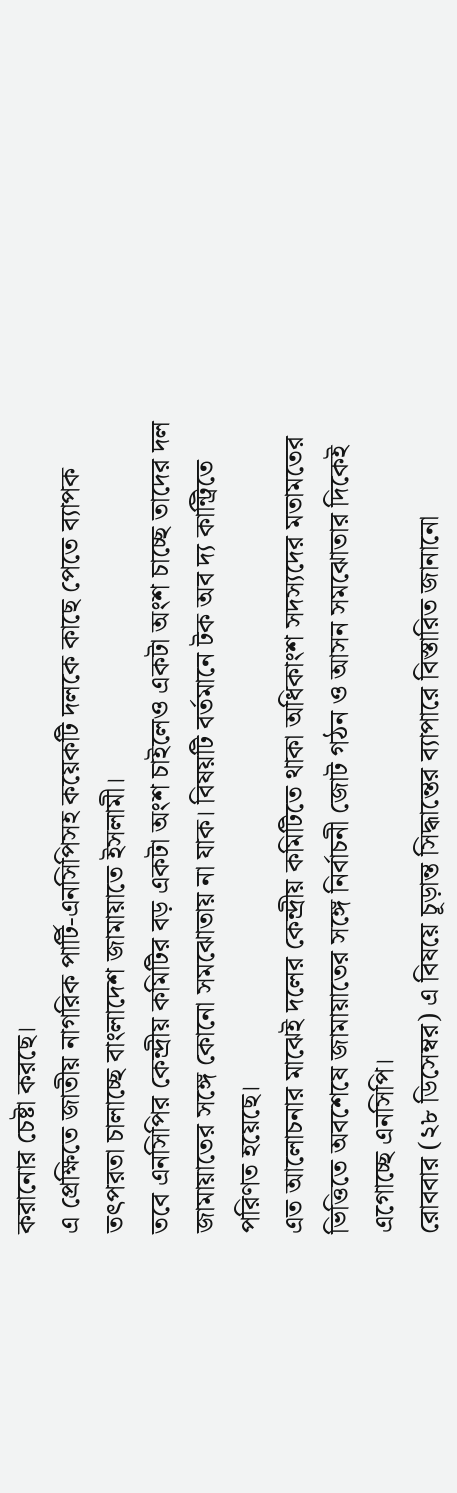করানোর চেষ্টা করছে।
এ প্রেক্ষিতে জাতীয় নাগরিক পার্টি-এনসিপিসহ কয়েকটি দলকে কাছে পেতে ব্যাপক তৎপরতা চালাচ্ছে বাংলাদেশ জামায়াতে ইসলামী।
তবে এনসিপির কেন্দ্রীয় কমিটির বড় একটা অংশ চাইলেও একটা অংশ চাচ্ছে তাদের দল জামায়াতের সঙ্গে কোনো সমঝোতায় না যাক। বিষয়টি বর্তমানে টক অব দ্য কান্ট্রিতে পরিণত হয়েছে।
এত আলোচনার মাঝেই দলের কেন্দ্রীয় কমিটিতে থাকা অধিকাংশ সদস্যদের মতামতের ভিত্তিতে অবশেষে জামায়াতের সঙ্গে নির্বাচনী জোট গঠন ও আসন সমঝোতার দিকেই এগোচ্ছে এনসিপি।
রোববার (২৮ ডিসেম্বর) এ বিষয়ে চূড়ান্ত সিদ্ধান্তের ব্যাপারে বিস্তারিত জানানো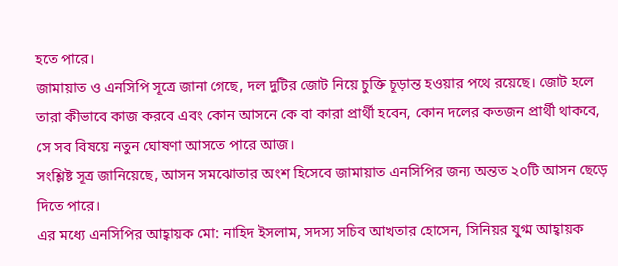হতে পারে।
জামায়াত ও এনসিপি সূত্রে জানা গেছে, দল দুটির জোট নিয়ে চুক্তি চূড়ান্ত হওয়ার পথে রয়েছে। জোট হলে তারা কীভাবে কাজ করবে এবং কোন আসনে কে বা কারা প্রার্থী হবেন, কোন দলের কতজন প্রার্থী থাকবে, সে সব বিষয়ে নতুন ঘোষণা আসতে পারে আজ।
সংশ্লিষ্ট সূত্র জানিয়েছে, আসন সমঝোতার অংশ হিসেবে জামায়াত এনসিপির জন্য অন্তত ২০টি আসন ছেড়ে দিতে পারে।
এর মধ্যে এনসিপির আহ্বায়ক মো: নাহিদ ইসলাম, সদস্য সচিব আখতার হোসেন, সিনিয়র যুগ্ম আহ্বায়ক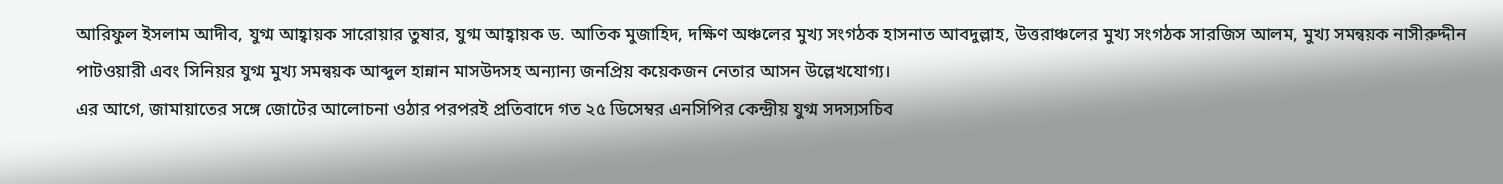আরিফুল ইসলাম আদীব, যুগ্ম আহ্বায়ক সারোয়ার তুষার, যুগ্ম আহ্বায়ক ড. আতিক মুজাহিদ, দক্ষিণ অঞ্চলের মুখ্য সংগঠক হাসনাত আবদুল্লাহ, উত্তরাঞ্চলের মুখ্য সংগঠক সারজিস আলম, মুখ্য সমন্বয়ক নাসীরুদ্দীন পাটওয়ারী এবং সিনিয়র যুগ্ম মুখ্য সমন্বয়ক আব্দুল হান্নান মাসউদসহ অন্যান্য জনপ্রিয় কয়েকজন নেতার আসন উল্লেখযোগ্য।
এর আগে, জামায়াতের সঙ্গে জোটের আলোচনা ওঠার পরপরই প্রতিবাদে গত ২৫ ডিসেম্বর এনসিপির কেন্দ্রীয় যুগ্ম সদস্যসচিব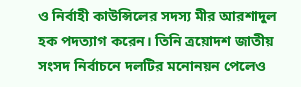ও নির্বাহী কাউন্সিলের সদস্য মীর আরশাদুল হক পদত্যাগ করেন। তিনি ত্রয়োদশ জাতীয় সংসদ নির্বাচনে দলটির মনোনয়ন পেলেও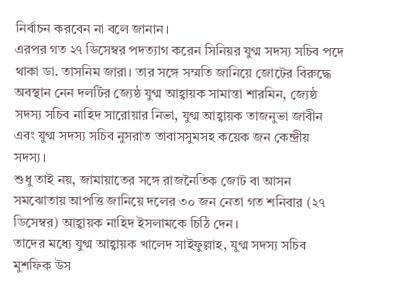নির্বাচন করবেন না বলে জানান।
এরপর গত ২৭ ডিসেম্বর পদত্যাগ করেন সিনিয়র যুগ্ম সদস্য সচিব পদে থাকা ডা. তাসনিম জারা। তার সঙ্গে সম্মতি জানিয়ে জোটের বিরুদ্ধে অবস্থান নেন দলটির জ্যেষ্ঠ যুগ্ম আহ্বায়ক সামান্তা শারমিন, জ্যেষ্ঠ সদস্য সচিব নাহিদ সারোয়ার নিভা, যুগ্ম আহ্বায়ক তাজনুভা জাবীন এবং যুগ্ম সদস্য সচিব নুসরাত তাবাসসুমসহ কয়েক জন কেন্দ্রীয় সদস্য।
শুধু তাই নয়, জামায়াতের সঙ্গে রাজনৈতিক জোট বা আসন সমঝোতায় আপত্তি জানিয়ে দলের ৩০ জন নেতা গত শনিবার (২৭ ডিসেম্বর) আহ্বায়ক নাহিদ ইসলামকে চিঠি দেন।
তাদের মধ্যে যুগ্ম আহ্বায়ক খালেদ সাইফুল্লাহ, যুগ্ম সদস্য সচিব মুশফিক উস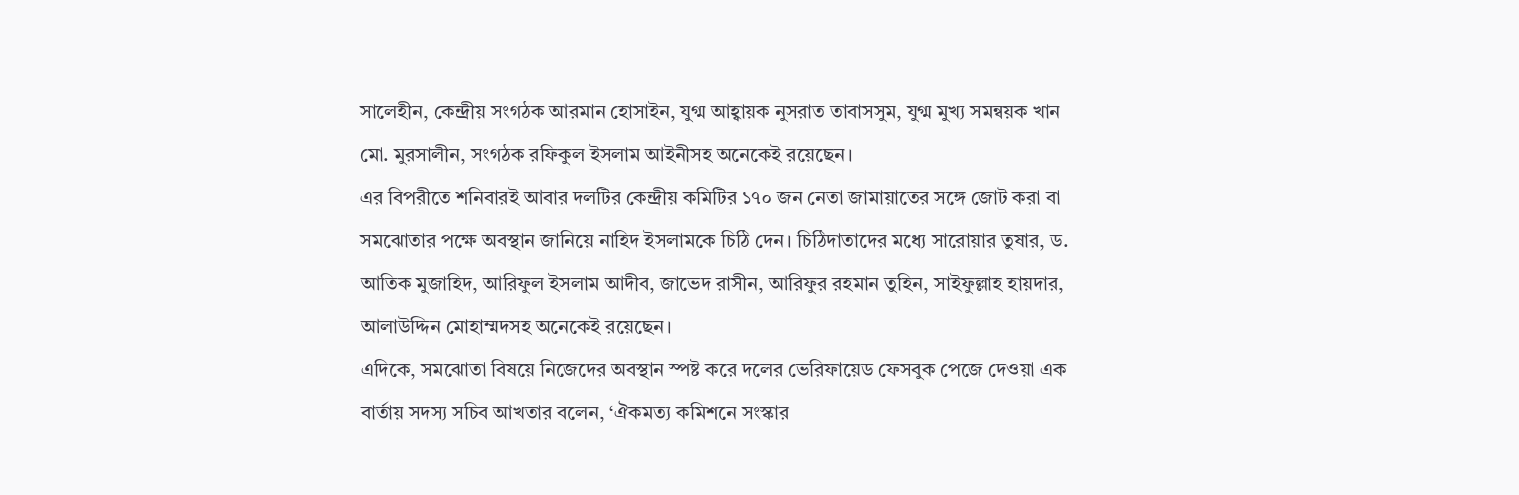সালেহীন, কেন্দ্রীয় সংগঠক আরমান হোসাইন, যুগ্ম আহ্বায়ক নুসরাত তাবাসসুম, যুগ্ম মুখ্য সমন্বয়ক খান মো. মুরসালীন, সংগঠক রফিকুল ইসলাম আইনীসহ অনেকেই রয়েছেন।
এর বিপরীতে শনিবারই আবার দলটির কেন্দ্রীয় কমিটির ১৭০ জন নেতা জামায়াতের সঙ্গে জোট করা বা সমঝোতার পক্ষে অবস্থান জানিয়ে নাহিদ ইসলামকে চিঠি দেন। চিঠিদাতাদের মধ্যে সারোয়ার তুষার, ড. আতিক মুজাহিদ, আরিফুল ইসলাম আদীব, জাভেদ রাসীন, আরিফুর রহমান তুহিন, সাইফুল্লাহ হায়দার, আলাউদ্দিন মোহাম্মদসহ অনেকেই রয়েছেন।
এদিকে, সমঝোতা বিষয়ে নিজেদের অবস্থান স্পষ্ট করে দলের ভেরিফায়েড ফেসবুক পেজে দেওয়া এক বার্তায় সদস্য সচিব আখতার বলেন, ‘ঐকমত্য কমিশনে সংস্কার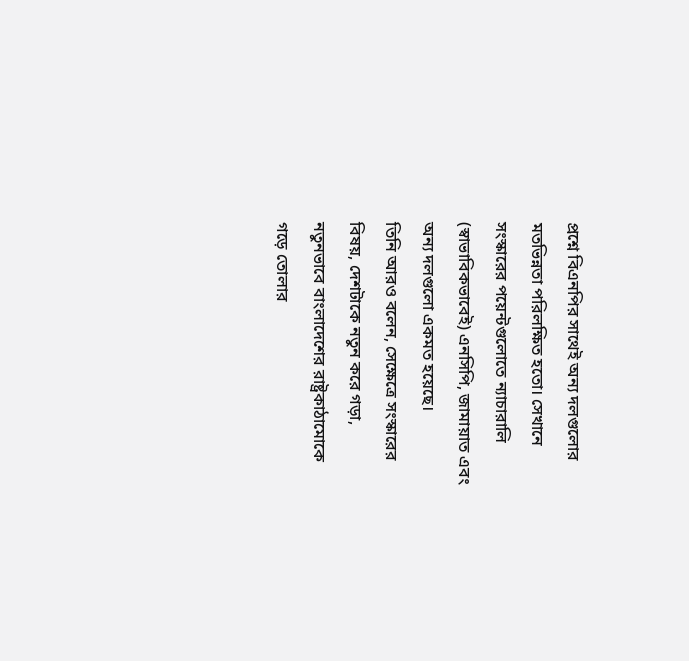প্রশ্নে বিএনপির সাথেই অন্য দলগুলোর মতভিন্নতা পরিলক্ষিত হতো। সেখানে সংস্কারের পয়েন্টগুলোতে ন্যাচারালি (স্বাভাবিকভাবেই) এনসিপি, জামায়াত এবং অন্য দলগুলো একমত হয়েছে।
তিনি আরও বলেন, সেক্ষেত্রে সংস্কারের বিষয়, দেশটাকে নতুন করে গড়া, নতুনভাবে বাংলাদেশের রাষ্ট্রকাঠামোকে গড়ে তোলার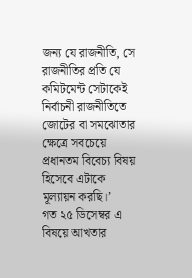জন্য যে রাজনীতি, সে রাজনীতির প্রতি যে কমিটমেন্ট সেটাকেই নির্বাচনী রাজনীতিতে জোটের বা সমঝোতার ক্ষেত্রে সবচেয়ে প্রধানতম বিবেচ্য বিষয় হিসেবে এটাকে মূল্যায়ন করছি।’
গত ২৫ ডিসেম্বর এ বিষয়ে আখতার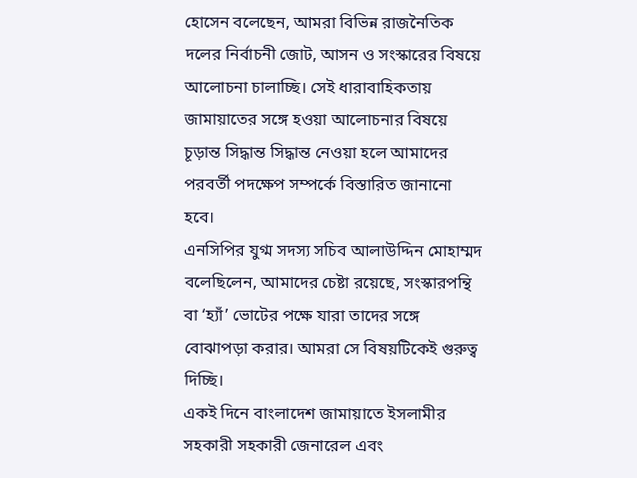হোসেন বলেছেন, আমরা বিভিন্ন রাজনৈতিক দলের নির্বাচনী জোট, আসন ও সংস্কারের বিষয়ে আলোচনা চালাচ্ছি। সেই ধারাবাহিকতায় জামায়াতের সঙ্গে হওয়া আলোচনার বিষয়ে চূড়ান্ত সিদ্ধান্ত সিদ্ধান্ত নেওয়া হলে আমাদের পরবর্তী পদক্ষেপ সম্পর্কে বিস্তারিত জানানো হবে।
এনসিপির যুগ্ম সদস্য সচিব আলাউদ্দিন মোহাম্মদ বলেছিলেন, আমাদের চেষ্টা রয়েছে, সংস্কারপন্থি বা ‘হ্যাঁ’ ভোটের পক্ষে যারা তাদের সঙ্গে বোঝাপড়া করার। আমরা সে বিষয়টিকেই গুরুত্ব দিচ্ছি।
একই দিনে বাংলাদেশ জামায়াতে ইসলামীর সহকারী সহকারী জেনারেল এবং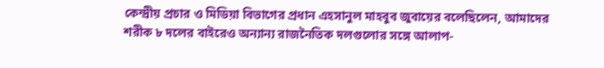কেন্দ্রীয় প্রচার ও মিডিয়া বিভাগের প্রধান এহসানুল মাহবুব জুবায়ের বলেছিলেন, আমাদের শরীক ৮ দলের বাইরেও অন্যান্য রাজনৈতিক দলগুলোর সঙ্গে আলাপ-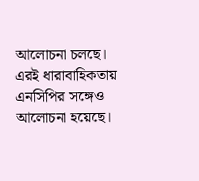আলোচনা চলছে। এরই ধারাবাহিকতায় এনসিপির সঙ্গেও আলোচনা হয়েছে।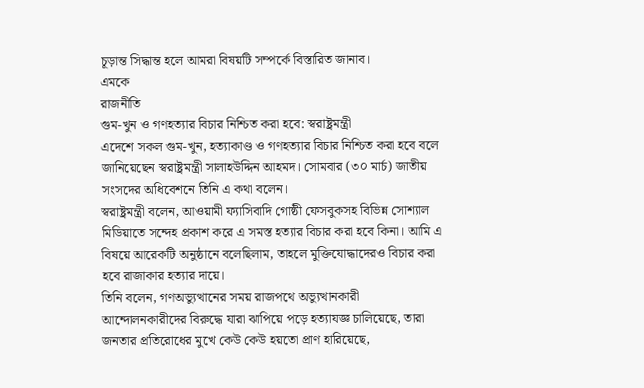চূড়ান্ত সিদ্ধান্ত হলে আমরা বিষয়টি সম্পর্কে বিস্তারিত জানাব।
এমকে
রাজনীতি
গুম-খুন ও গণহত্যার বিচার নিশ্চিত করা হবে: স্বরাষ্ট্রমন্ত্রী
এদেশে সকল গুম-খুন, হত্যাকাণ্ড ও গণহত্যার বিচার নিশ্চিত করা হবে বলে জানিয়েছেন স্বরাষ্ট্রমন্ত্রী সালাহউদ্দিন আহমদ। সোমবার (৩০ মার্চ) জাতীয় সংসদের অধিবেশনে তিনি এ কথা বলেন।
স্বরাষ্ট্রমন্ত্রী বলেন, আওয়ামী ফ্যাসিবাদি গোষ্ঠী ফেসবুকসহ বিভিন্ন সোশ্যাল মিডিয়াতে সন্দেহ প্রকাশ করে এ সমস্ত হত্যার বিচার করা হবে কিনা। আমি এ বিষয়ে আরেকটি অনুষ্ঠানে বলেছিলাম, তাহলে মুক্তিযোদ্ধাদেরও বিচার করা হবে রাজাকার হত্যার দায়ে।
তিনি বলেন, গণঅভ্যুত্থানের সময় রাজপথে অভ্যুত্থানকারী আন্দোলনকারীদের বিরুদ্ধে যারা ঝাপিয়ে পড়ে হত্যাযজ্ঞ চালিয়েছে, তারা জনতার প্রতিরোধের মুখে কেউ কেউ হয়তো প্রাণ হারিয়েছে,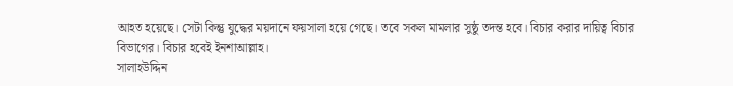আহত হয়েছে। সেটা কিন্তু যুদ্ধের ময়দানে ফয়সালা হয়ে গেছে। তবে সকল মামলার সুষ্ঠু তদন্ত হবে। বিচার করার দায়িত্ব বিচার বিভাগের। বিচার হবেই ইনশাআল্লাহ।
সালাহউদ্দিন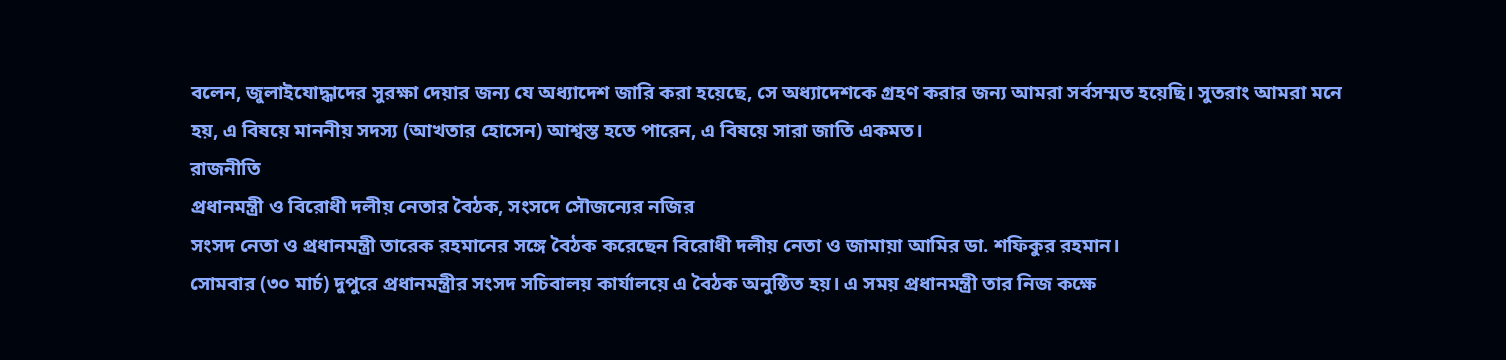বলেন, জুলাইযোদ্ধাদের সুরক্ষা দেয়ার জন্য যে অধ্যাদেশ জারি করা হয়েছে, সে অধ্যাদেশকে গ্রহণ করার জন্য আমরা সর্বসম্মত হয়েছি। সুতরাং আমরা মনে হয়, এ বিষয়ে মাননীয় সদস্য (আখতার হোসেন) আশ্বস্ত হতে পারেন, এ বিষয়ে সারা জাতি একমত।
রাজনীতি
প্রধানমন্ত্রী ও বিরোধী দলীয় নেতার বৈঠক, সংসদে সৌজন্যের নজির
সংসদ নেতা ও প্রধানমন্ত্রী তারেক রহমানের সঙ্গে বৈঠক করেছেন বিরোধী দলীয় নেতা ও জামায়া আমির ডা. শফিকুর রহমান।
সোমবার (৩০ মার্চ) দুপুরে প্রধানমন্ত্রীর সংসদ সচিবালয় কার্যালয়ে এ বৈঠক অনুষ্ঠিত হয়। এ সময় প্রধানমন্ত্রী তার নিজ কক্ষে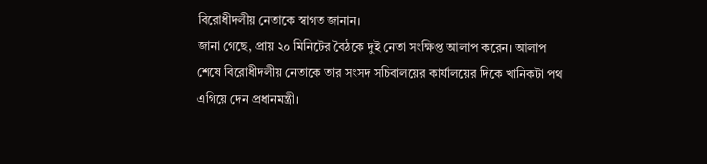বিরোধীদলীয় নেতাকে স্বাগত জানান।
জানা গেছে, প্রায় ২০ মিনিটের বৈঠকে দুই নেতা সংক্ষিপ্ত আলাপ করেন। আলাপ শেষে বিরোধীদলীয় নেতাকে তার সংসদ সচিবালয়ের কার্যালয়ের দিকে খানিকটা পথ এগিয়ে দেন প্রধানমন্ত্রী।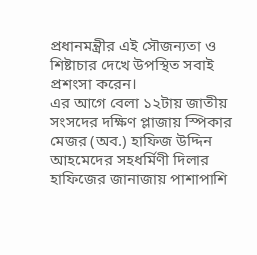প্রধানমন্ত্রীর এই সৌজন্যতা ও শিষ্টাচার দেখে উপস্থিত সবাই প্রশংসা করেন।
এর আগে বেলা ১২টায় জাতীয় সংসদের দক্ষিণ প্লাজায় স্পিকার মেজর (অব.) হাফিজ উদ্দিন আহমেদের সহধর্মিণী দিলার হাফিজের জানাজায় পাশাপাশি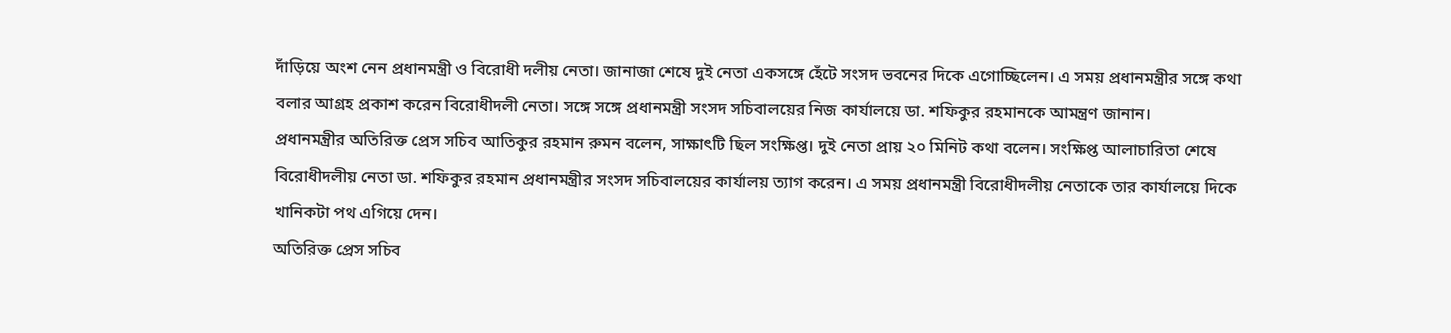দাঁড়িয়ে অংশ নেন প্রধানমন্ত্রী ও বিরোধী দলীয় নেতা। জানাজা শেষে দুই নেতা একসঙ্গে হেঁটে সংসদ ভবনের দিকে এগোচ্ছিলেন। এ সময় প্রধানমন্ত্রীর সঙ্গে কথা বলার আগ্রহ প্রকাশ করেন বিরোধীদলী নেতা। সঙ্গে সঙ্গে প্রধানমন্ত্রী সংসদ সচিবালয়ের নিজ কার্যালয়ে ডা. শফিকুর রহমানকে আমন্ত্রণ জানান।
প্রধানমন্ত্রীর অতিরিক্ত প্রেস সচিব আতিকুর রহমান রুমন বলেন, সাক্ষাৎটি ছিল সংক্ষিপ্ত। দুই নেতা প্রায় ২০ মিনিট কথা বলেন। সংক্ষিপ্ত আলাচারিতা শেষে বিরোধীদলীয় নেতা ডা. শফিকুর রহমান প্রধানমন্ত্রীর সংসদ সচিবালয়ের কার্যালয় ত্যাগ করেন। এ সময় প্রধানমন্ত্রী বিরোধীদলীয় নেতাকে তার কার্যালয়ে দিকে খানিকটা পথ এগিয়ে দেন।
অতিরিক্ত প্রেস সচিব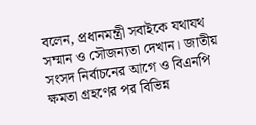বলেন, প্রধানমন্ত্রী সবাইকে যথাযথ সম্মান ও সৌজন্যতা দেখান। জাতীয় সংসদ নির্বাচনের আগে ও বিএনপি ক্ষমতা গ্রহণের পর বিভিন্ন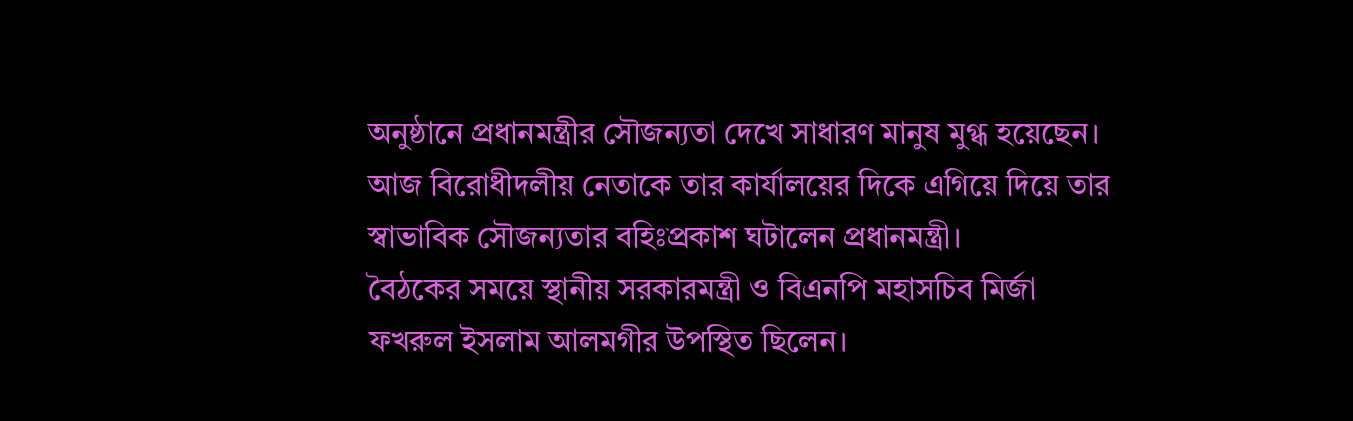অনুষ্ঠানে প্রধানমন্ত্রীর সৌজন্যতা দেখে সাধারণ মানুষ মুগ্ধ হয়েছেন। আজ বিরোধীদলীয় নেতাকে তার কার্যালয়ের দিকে এগিয়ে দিয়ে তার স্বাভাবিক সৌজন্যতার বহিঃপ্রকাশ ঘটালেন প্রধানমন্ত্রী।
বৈঠকের সময়ে স্থানীয় সরকারমন্ত্রী ও বিএনপি মহাসচিব মির্জা ফখরুল ইসলাম আলমগীর উপস্থিত ছিলেন।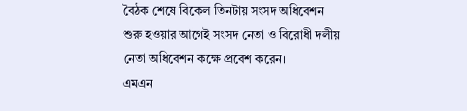বৈঠক শেষে বিকেল তিনটায় সংসদ অধিবেশন শুরু হওয়ার আগেই সংসদ নেতা ও বিরোধী দলীয় নেতা অধিবেশন কক্ষে প্রবেশ করেন।
এমএন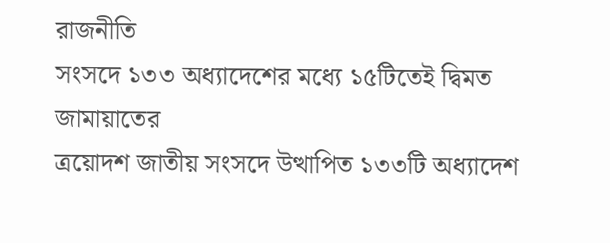রাজনীতি
সংসদে ১৩৩ অধ্যাদেশের মধ্যে ১৫টিতেই দ্বিমত জামায়াতের
ত্রয়োদশ জাতীয় সংসদে উত্থাপিত ১৩৩টি অধ্যাদেশ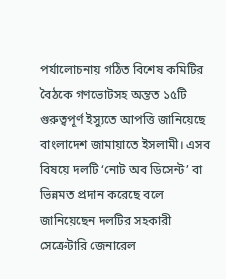পর্যালোচনায় গঠিত বিশেষ কমিটির বৈঠকে গণভোটসহ অন্তত ১৫টি গুরুত্বপূর্ণ ইস্যুতে আপত্তি জানিয়েছে বাংলাদেশ জামায়াতে ইসলামী। এসব বিষয়ে দলটি ‘নোট অব ডিসেন্ট’ বা ভিন্নমত প্রদান করেছে বলে জানিয়েছেন দলটির সহকারী সেক্রেটারি জেনারেল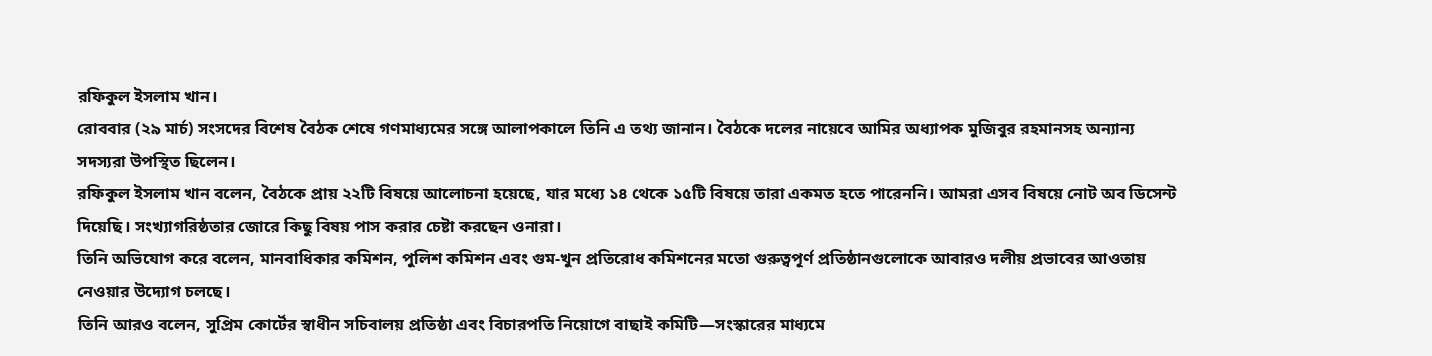রফিকুল ইসলাম খান।
রোববার (২৯ মার্চ) সংসদের বিশেষ বৈঠক শেষে গণমাধ্যমের সঙ্গে আলাপকালে তিনি এ তথ্য জানান। বৈঠকে দলের নায়েবে আমির অধ্যাপক মুজিবুর রহমানসহ অন্যান্য সদস্যরা উপস্থিত ছিলেন।
রফিকুল ইসলাম খান বলেন, বৈঠকে প্রায় ২২টি বিষয়ে আলোচনা হয়েছে, যার মধ্যে ১৪ থেকে ১৫টি বিষয়ে তারা একমত হতে পারেননি। আমরা এসব বিষয়ে নোট অব ডিসেন্ট দিয়েছি। সংখ্যাগরিষ্ঠতার জোরে কিছু বিষয় পাস করার চেষ্টা করছেন ওনারা।
তিনি অভিযোগ করে বলেন, মানবাধিকার কমিশন, পুলিশ কমিশন এবং গুম-খুন প্রতিরোধ কমিশনের মতো গুরুত্বপূর্ণ প্রতিষ্ঠানগুলোকে আবারও দলীয় প্রভাবের আওতায় নেওয়ার উদ্যোগ চলছে।
তিনি আরও বলেন, সুপ্রিম কোর্টের স্বাধীন সচিবালয় প্রতিষ্ঠা এবং বিচারপতি নিয়োগে বাছাই কমিটি—সংস্কারের মাধ্যমে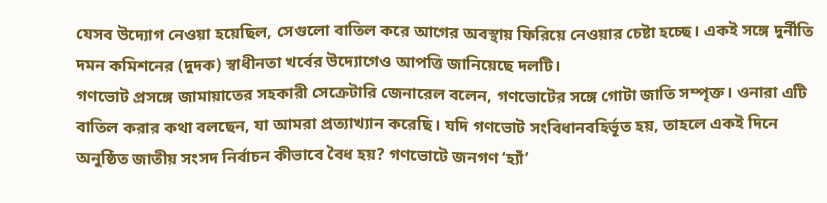যেসব উদ্যোগ নেওয়া হয়েছিল, সেগুলো বাতিল করে আগের অবস্থায় ফিরিয়ে নেওয়ার চেষ্টা হচ্ছে। একই সঙ্গে দুর্নীতি দমন কমিশনের (দুদক) স্বাধীনতা খর্বের উদ্যোগেও আপত্তি জানিয়েছে দলটি।
গণভোট প্রসঙ্গে জামায়াতের সহকারী সেক্রেটারি জেনারেল বলেন, গণভোটের সঙ্গে গোটা জাতি সম্পৃক্ত। ওনারা এটি বাতিল করার কথা বলছেন, যা আমরা প্রত্যাখ্যান করেছি। যদি গণভোট সংবিধানবহির্ভূত হয়, তাহলে একই দিনে অনুষ্ঠিত জাতীয় সংসদ নির্বাচন কীভাবে বৈধ হয়? গণভোটে জনগণ ‘হ্যাঁ’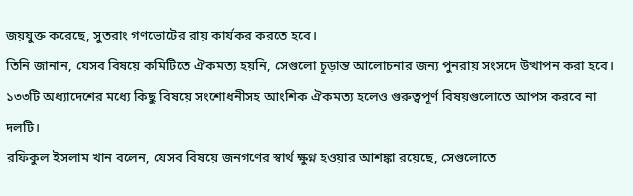জয়যুক্ত করেছে, সুতরাং গণভোটের রায় কার্যকর করতে হবে।
তিনি জানান, যেসব বিষয়ে কমিটিতে ঐকমত্য হয়নি, সেগুলো চূড়ান্ত আলোচনার জন্য পুনরায় সংসদে উত্থাপন করা হবে। ১৩৩টি অধ্যাদেশের মধ্যে কিছু বিষয়ে সংশোধনীসহ আংশিক ঐকমত্য হলেও গুরুত্বপূর্ণ বিষয়গুলোতে আপস করবে না দলটি।
রফিকুল ইসলাম খান বলেন, যেসব বিষয়ে জনগণের স্বার্থ ক্ষুণ্ন হওয়ার আশঙ্কা রয়েছে, সেগুলোতে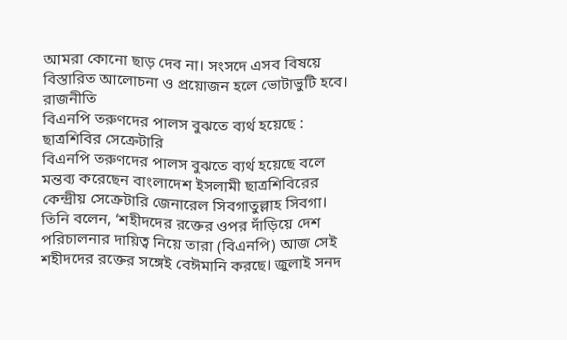আমরা কোনো ছাড় দেব না। সংসদে এসব বিষয়ে বিস্তারিত আলোচনা ও প্রয়োজন হলে ভোটাভুটি হবে।
রাজনীতি
বিএনপি তরুণদের পালস বুঝতে ব্যর্থ হয়েছে : ছাত্রশিবির সেক্রেটারি
বিএনপি তরুণদের পালস বুঝতে ব্যর্থ হয়েছে বলে মন্তব্য করেছেন বাংলাদেশ ইসলামী ছাত্রশিবিরের কেন্দ্রীয় সেক্রেটারি জেনারেল সিবগাতুল্লাহ সিবগা। তিনি বলেন, ‘শহীদদের রক্তের ওপর দাঁড়িয়ে দেশ পরিচালনার দায়িত্ব নিয়ে তারা (বিএনপি) আজ সেই শহীদদের রক্তের সঙ্গেই বেঈমানি করছে। জুলাই সনদ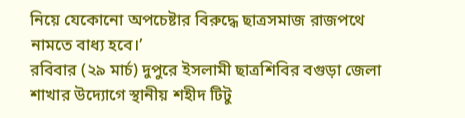নিয়ে যেকোনো অপচেষ্টার বিরুদ্ধে ছাত্রসমাজ রাজপথে নামতে বাধ্য হবে।’
রবিবার (২৯ মার্চ) দুপুরে ইসলামী ছাত্রশিবির বগুড়া জেলা শাখার উদ্যোগে স্থানীয় শহীদ টিটু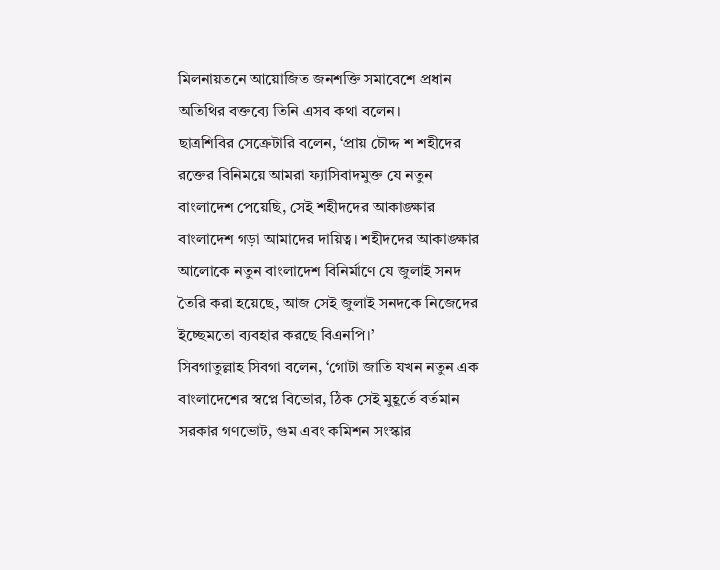মিলনায়তনে আয়োজিত জনশক্তি সমাবেশে প্রধান অতিথির বক্তব্যে তিনি এসব কথা বলেন।
ছাত্রশিবির সেক্রেটারি বলেন, ‘প্রায় চৌদ্দ শ শহীদের রক্তের বিনিময়ে আমরা ফ্যাসিবাদমুক্ত যে নতুন বাংলাদেশ পেয়েছি, সেই শহীদদের আকাঙ্ক্ষার বাংলাদেশ গড়া আমাদের দায়িত্ব। শহীদদের আকাঙ্ক্ষার আলোকে নতুন বাংলাদেশ বিনির্মাণে যে জুলাই সনদ তৈরি করা হয়েছে, আজ সেই জুলাই সনদকে নিজেদের ইচ্ছেমতো ব্যবহার করছে বিএনপি।’
সিবগাতুল্লাহ সিবগা বলেন, ‘গোটা জাতি যখন নতুন এক বাংলাদেশের স্বপ্নে বিভোর, ঠিক সেই মুহূর্তে বর্তমান সরকার গণভোট, গুম এবং কমিশন সংস্কার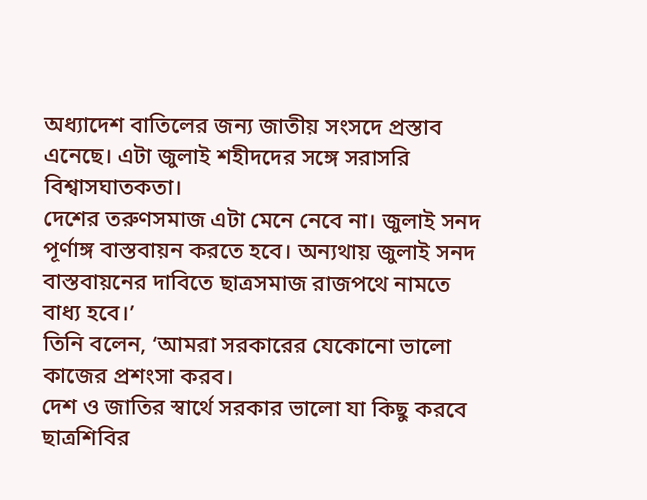অধ্যাদেশ বাতিলের জন্য জাতীয় সংসদে প্রস্তাব এনেছে। এটা জুলাই শহীদদের সঙ্গে সরাসরি বিশ্বাসঘাতকতা।
দেশের তরুণসমাজ এটা মেনে নেবে না। জুলাই সনদ পূর্ণাঙ্গ বাস্তবায়ন করতে হবে। অন্যথায় জুলাই সনদ বাস্তবায়নের দাবিতে ছাত্রসমাজ রাজপথে নামতে বাধ্য হবে।’
তিনি বলেন, ‘আমরা সরকারের যেকোনো ভালো কাজের প্রশংসা করব।
দেশ ও জাতির স্বার্থে সরকার ভালো যা কিছু করবে ছাত্রশিবির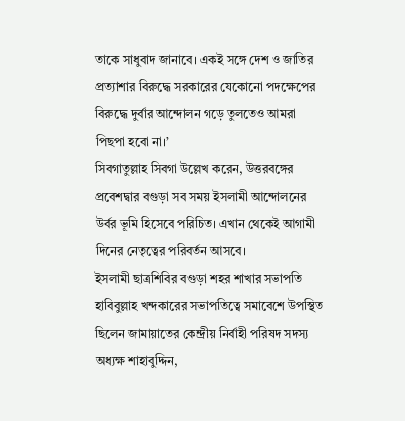তাকে সাধুবাদ জানাবে। একই সঙ্গে দেশ ও জাতির প্রত্যাশার বিরুদ্ধে সরকারের যেকোনো পদক্ষেপের বিরুদ্ধে দুর্বার আন্দোলন গড়ে তুলতেও আমরা পিছপা হবো না।’
সিবগাতুল্লাহ সিবগা উল্লেখ করেন, উত্তরবঙ্গের প্রবেশদ্বার বগুড়া সব সময় ইসলামী আন্দোলনের উর্বর ভূমি হিসেবে পরিচিত। এখান থেকেই আগামী দিনের নেতৃত্বের পরিবর্তন আসবে।
ইসলামী ছাত্রশিবির বগুড়া শহর শাখার সভাপতি হাবিবুল্লাহ খন্দকারের সভাপতিত্বে সমাবেশে উপস্থিত ছিলেন জামায়াতের কেন্দ্রীয় নির্বাহী পরিষদ সদস্য অধ্যক্ষ শাহাবুদ্দিন,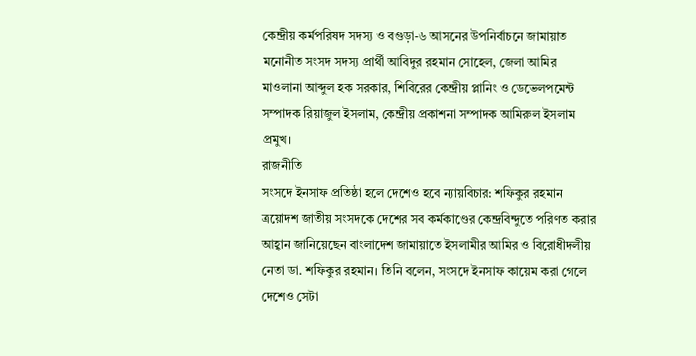কেন্দ্রীয় কর্মপরিষদ সদস্য ও বগুড়া-৬ আসনের উপনির্বাচনে জামায়াত মনোনীত সংসদ সদস্য প্রার্থী আবিদুর রহমান সোহেল, জেলা আমির মাওলানা আব্দুল হক সরকার, শিবিরের কেন্দ্রীয় প্লানিং ও ডেভেলপমেন্ট সম্পাদক রিয়াজুল ইসলাম, কেন্দ্রীয় প্রকাশনা সম্পাদক আমিরুল ইসলাম প্রমুখ।
রাজনীতি
সংসদে ইনসাফ প্রতিষ্ঠা হলে দেশেও হবে ন্যায়বিচার: শফিকুর রহমান
ত্রয়োদশ জাতীয় সংসদকে দেশের সব কর্মকাণ্ডের কেন্দ্রবিন্দুতে পরিণত করার আহ্বান জানিয়েছেন বাংলাদেশ জামায়াতে ইসলামীর আমির ও বিরোধীদলীয় নেতা ডা. শফিকুর রহমান। তিনি বলেন, সংসদে ইনসাফ কায়েম করা গেলে দেশেও সেটা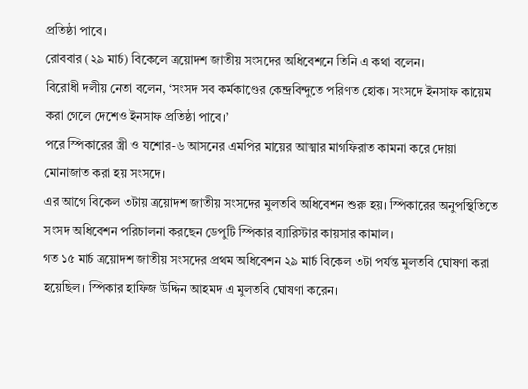প্রতিষ্ঠা পাবে।
রোববার (২৯ মার্চ) বিকেলে ত্রয়োদশ জাতীয় সংসদের অধিবেশনে তিনি এ কথা বলেন।
বিরোধী দলীয় নেতা বলেন, ‘সংসদ সব কর্মকাণ্ডের কেন্দ্রবিন্দুতে পরিণত হোক। সংসদে ইনসাফ কায়েম করা গেলে দেশেও ইনসাফ প্রতিষ্ঠা পাবে।’
পরে স্পিকারের স্ত্রী ও যশোর-৬ আসনের এমপির মায়ের আত্মার মাগফিরাত কামনা করে দোয়া মোনাজাত করা হয় সংসদে।
এর আগে বিকেল ৩টায় ত্রয়োদশ জাতীয় সংসদের মুলতবি অধিবেশন শুরু হয়। স্পিকারের অনুপস্থিতিতে সংসদ অধিবেশন পরিচালনা করছেন ডেপুটি স্পিকার ব্যারিস্টার কায়সার কামাল।
গত ১৫ মার্চ ত্রয়োদশ জাতীয় সংসদের প্রথম অধিবেশন ২৯ মার্চ বিকেল ৩টা পর্যন্ত মুলতবি ঘোষণা করা হয়েছিল। স্পিকার হাফিজ উদ্দিন আহমদ এ মুলতবি ঘোষণা করেন।